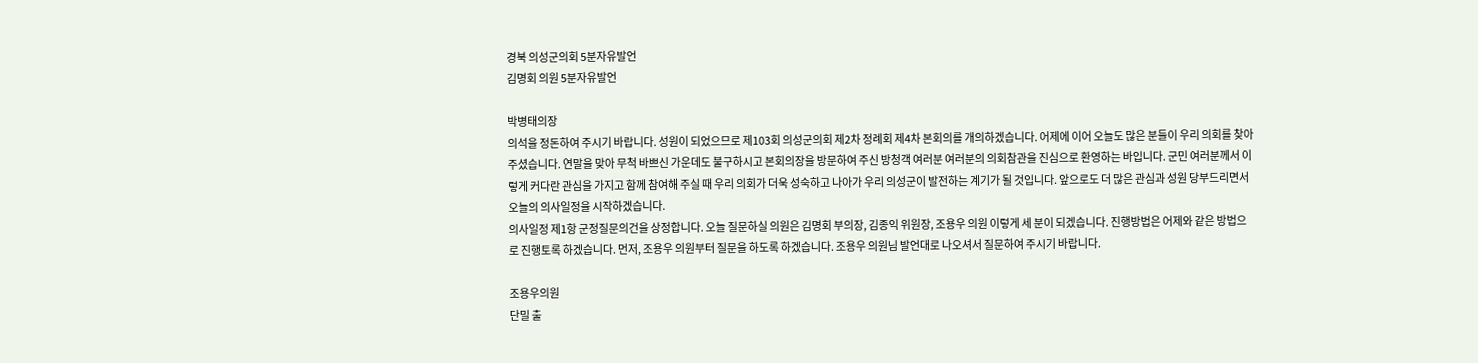경북 의성군의회 5분자유발언
김명회 의원 5분자유발언

박병태의장
의석을 정돈하여 주시기 바랍니다. 성원이 되었으므로 제103회 의성군의회 제2차 정례회 제4차 본회의를 개의하겠습니다. 어제에 이어 오늘도 많은 분들이 우리 의회를 찾아 주셨습니다. 연말을 맞아 무척 바쁘신 가운데도 불구하시고 본회의장을 방문하여 주신 방청객 여러분 여러분의 의회참관을 진심으로 환영하는 바입니다. 군민 여러분께서 이렇게 커다란 관심을 가지고 함께 참여해 주실 때 우리 의회가 더욱 성숙하고 나아가 우리 의성군이 발전하는 계기가 될 것입니다. 앞으로도 더 많은 관심과 성원 당부드리면서 오늘의 의사일정을 시작하겠습니다.
의사일정 제1항 군정질문의건을 상정합니다. 오늘 질문하실 의원은 김명회 부의장, 김종익 위원장, 조용우 의원 이렇게 세 분이 되겠습니다. 진행방법은 어제와 같은 방법으로 진행토록 하겠습니다. 먼저, 조용우 의원부터 질문을 하도록 하겠습니다. 조용우 의원님 발언대로 나오셔서 질문하여 주시기 바랍니다.

조용우의원
단밀 출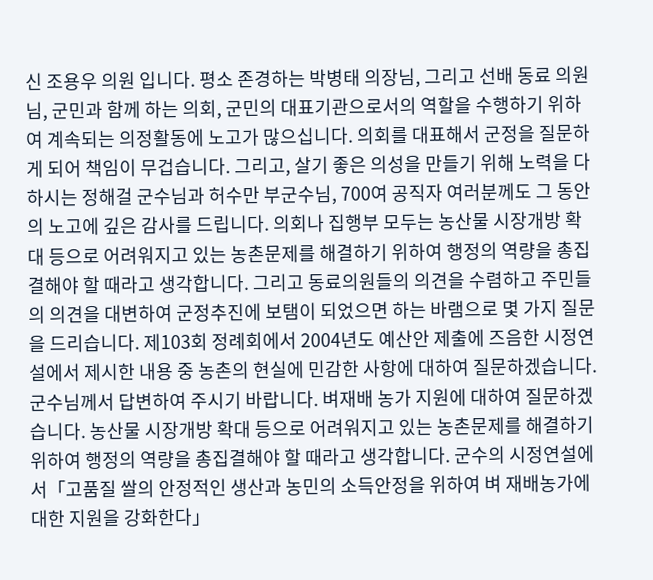신 조용우 의원 입니다. 평소 존경하는 박병태 의장님, 그리고 선배 동료 의원님, 군민과 함께 하는 의회, 군민의 대표기관으로서의 역할을 수행하기 위하여 계속되는 의정활동에 노고가 많으십니다. 의회를 대표해서 군정을 질문하게 되어 책임이 무겁습니다. 그리고, 살기 좋은 의성을 만들기 위해 노력을 다하시는 정해걸 군수님과 허수만 부군수님, 700여 공직자 여러분께도 그 동안의 노고에 깊은 감사를 드립니다. 의회나 집행부 모두는 농산물 시장개방 확대 등으로 어려워지고 있는 농촌문제를 해결하기 위하여 행정의 역량을 총집결해야 할 때라고 생각합니다. 그리고 동료의원들의 의견을 수렴하고 주민들의 의견을 대변하여 군정추진에 보탬이 되었으면 하는 바램으로 몇 가지 질문을 드리습니다. 제103회 정례회에서 2004년도 예산안 제출에 즈음한 시정연설에서 제시한 내용 중 농촌의 현실에 민감한 사항에 대하여 질문하겠습니다. 군수님께서 답변하여 주시기 바랍니다. 벼재배 농가 지원에 대하여 질문하겠습니다. 농산물 시장개방 확대 등으로 어려워지고 있는 농촌문제를 해결하기 위하여 행정의 역량을 총집결해야 할 때라고 생각합니다. 군수의 시정연설에서「고품질 쌀의 안정적인 생산과 농민의 소득안정을 위하여 벼 재배농가에 대한 지원을 강화한다」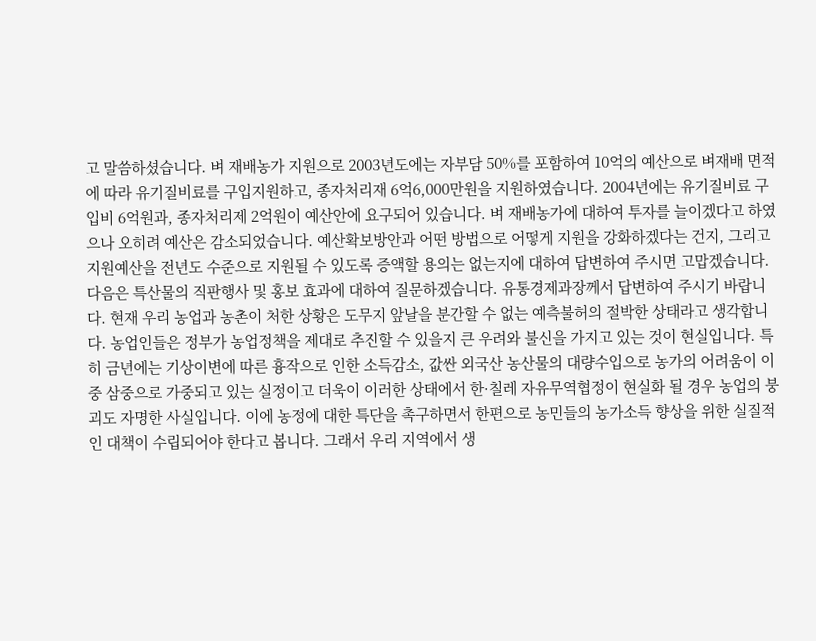고 말씀하셨습니다. 벼 재배농가 지원으로 2003년도에는 자부담 50%를 포함하여 10억의 예산으로 벼재배 면적에 따라 유기질비료를 구입지원하고, 종자처리재 6억6,000만원을 지원하였습니다. 2004년에는 유기질비료 구입비 6억원과, 종자처리제 2억원이 예산안에 요구되어 있습니다. 벼 재배농가에 대하여 투자를 늘이겠다고 하였으나 오히려 예산은 감소되었습니다. 예산확보방안과 어떤 방법으로 어떻게 지원을 강화하겠다는 건지, 그리고 지원예산을 전년도 수준으로 지원될 수 있도록 증액할 용의는 없는지에 대하여 답변하여 주시면 고맙겠습니다. 다음은 특산물의 직판행사 및 홍보 효과에 대하여 질문하겠습니다. 유통경제과장께서 답변하여 주시기 바랍니다. 현재 우리 농업과 농촌이 처한 상황은 도무지 앞날을 분간할 수 없는 예측불허의 절박한 상태라고 생각합니다. 농업인들은 정부가 농업정책을 제대로 추진할 수 있을지 큰 우려와 불신을 가지고 있는 것이 현실입니다. 특히 금년에는 기상이변에 따른 흉작으로 인한 소득감소, 값싼 외국산 농산물의 대량수입으로 농가의 어려움이 이중 삼중으로 가중되고 있는 실정이고 더욱이 이러한 상태에서 한·칠레 자유무역협정이 현실화 될 경우 농업의 붕괴도 자명한 사실입니다. 이에 농정에 대한 특단을 촉구하면서 한편으로 농민들의 농가소득 향상을 위한 실질적인 대책이 수립되어야 한다고 봅니다. 그래서 우리 지역에서 생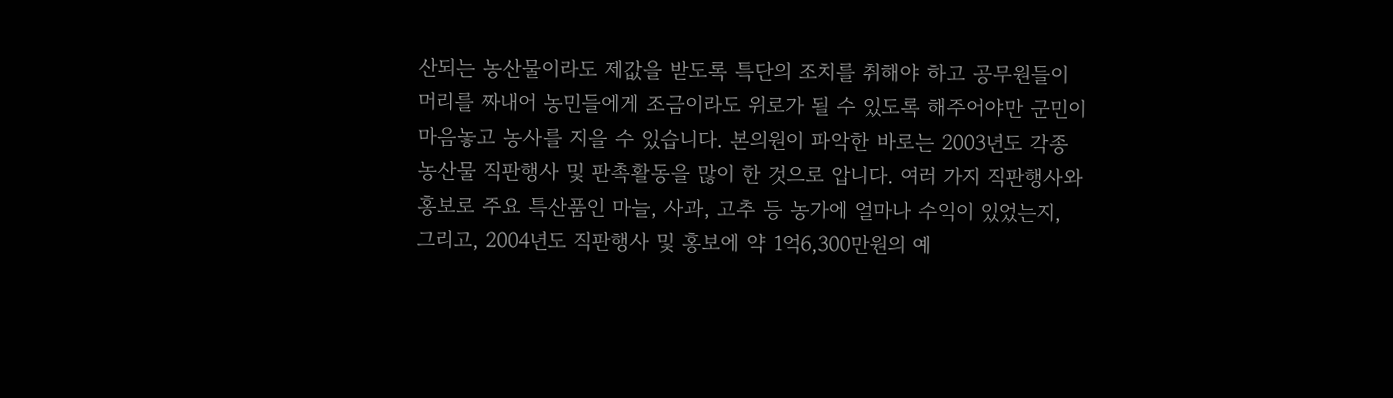산되는 농산물이라도 제값을 받도록 특단의 조치를 취해야 하고 공무원들이 머리를 짜내어 농민들에게 조금이라도 위로가 될 수 있도록 해주어야만 군민이 마음놓고 농사를 지을 수 있습니다. 본의원이 파악한 바로는 2003년도 각종 농산물 직판행사 및 판촉활동을 많이 한 것으로 압니다. 여러 가지 직판행사와 홍보로 주요 특산품인 마늘, 사과, 고추 등 농가에 얼마나 수익이 있었는지, 그리고, 2004년도 직판행사 및 홍보에 약 1억6,300만원의 예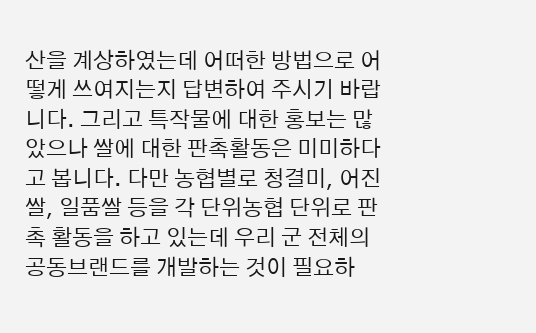산을 계상하였는데 어떠한 방법으로 어떻게 쓰여지는지 답변하여 주시기 바랍니다. 그리고 특작물에 대한 홍보는 많았으나 쌀에 대한 판촉활동은 미미하다고 봅니다. 다만 농협별로 청결미, 어진쌀, 일품쌀 등을 각 단위농협 단위로 판촉 활동을 하고 있는데 우리 군 전체의 공동브랜드를 개발하는 것이 필요하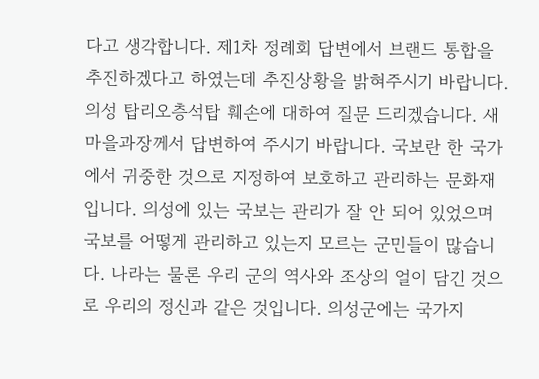다고 생각합니다. 제1차 정례회 답변에서 브랜드 통합을 추진하겠다고 하였는데 추진상황을 밝혀주시기 바랍니다. 의성 탑리오층석탑 훼손에 대하여 질문 드리겠습니다. 새마을과장께서 답변하여 주시기 바랍니다. 국보란 한 국가에서 귀중한 것으로 지정하여 보호하고 관리하는 문화재입니다. 의성에 있는 국보는 관리가 잘 안 되어 있었으며 국보를 어떻게 관리하고 있는지 모르는 군민들이 많습니다. 나라는 물론 우리 군의 역사와 조상의 얼이 담긴 것으로 우리의 정신과 같은 것입니다. 의성군에는 국가지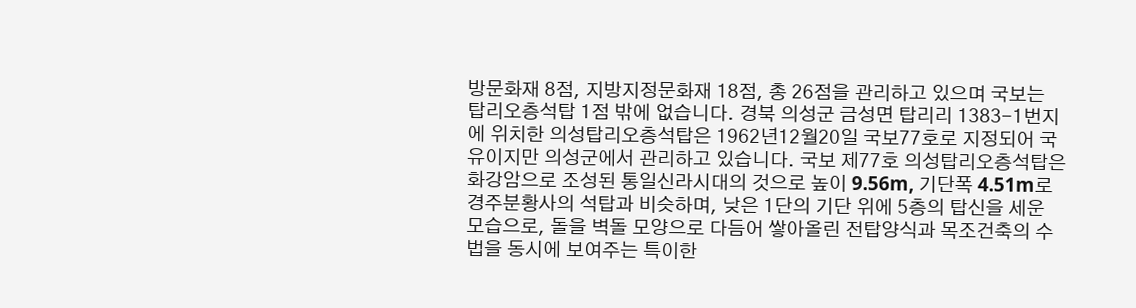방문화재 8점, 지방지정문화재 18점, 총 26점을 관리하고 있으며 국보는 탑리오층석탑 1점 밖에 없습니다. 경북 의성군 금성면 탑리리 1383-1번지에 위치한 의성탑리오층석탑은 1962년12월20일 국보77호로 지정되어 국유이지만 의성군에서 관리하고 있습니다. 국보 제77호 의성탑리오층석탑은 화강암으로 조성된 통일신라시대의 것으로 높이 9.56m, 기단폭 4.51m로 경주분황사의 석탑과 비슷하며, 낮은 1단의 기단 위에 5층의 탑신을 세운 모습으로, 돌을 벽돌 모양으로 다듬어 쌓아올린 전탑양식과 목조건축의 수법을 동시에 보여주는 특이한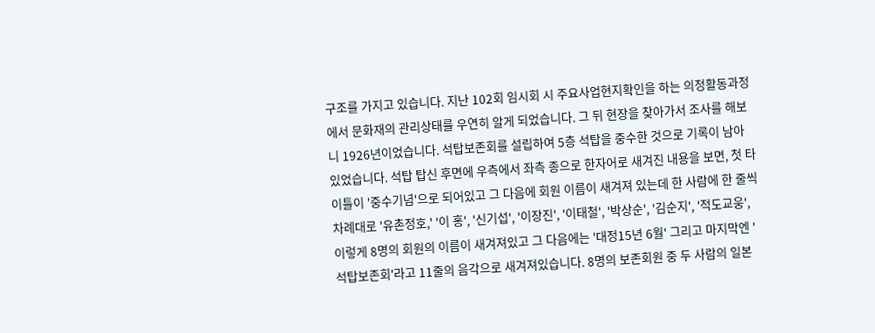구조를 가지고 있습니다. 지난 102회 임시회 시 주요사업현지확인을 하는 의정활동과정에서 문화재의 관리상태를 우연히 알게 되었습니다. 그 뒤 현장을 찾아가서 조사를 해보니 1926년이었습니다. 석탑보존회를 설립하여 5층 석탑을 중수한 것으로 기록이 남아 있었습니다. 석탑 탑신 후면에 우측에서 좌측 종으로 한자어로 새겨진 내용을 보면, 첫 타이틀이 '중수기념'으로 되어있고 그 다음에 회원 이름이 새겨져 있는데 한 사람에 한 줄씩 차례대로 '유촌정호,' '이 홍', '신기섭', '이장진', '이태철', '박상순', '김순지', '적도교웅', 이렇게 8명의 회원의 이름이 새겨져있고 그 다음에는 '대정15년 6월' 그리고 마지막엔 '석탑보존회'라고 11줄의 음각으로 새겨져있습니다. 8명의 보존회원 중 두 사람의 일본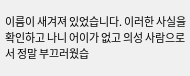이름이 새겨져 있었습니다. 이러한 사실을 확인하고 나니 어이가 없고 의성 사람으로서 정말 부끄러웠습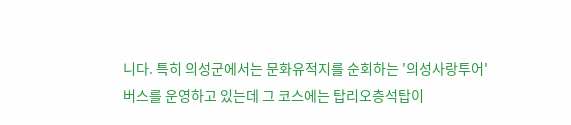니다. 특히 의성군에서는 문화유적지를 순회하는 '의성사랑투어' 버스를 운영하고 있는데 그 코스에는 탑리오층석탑이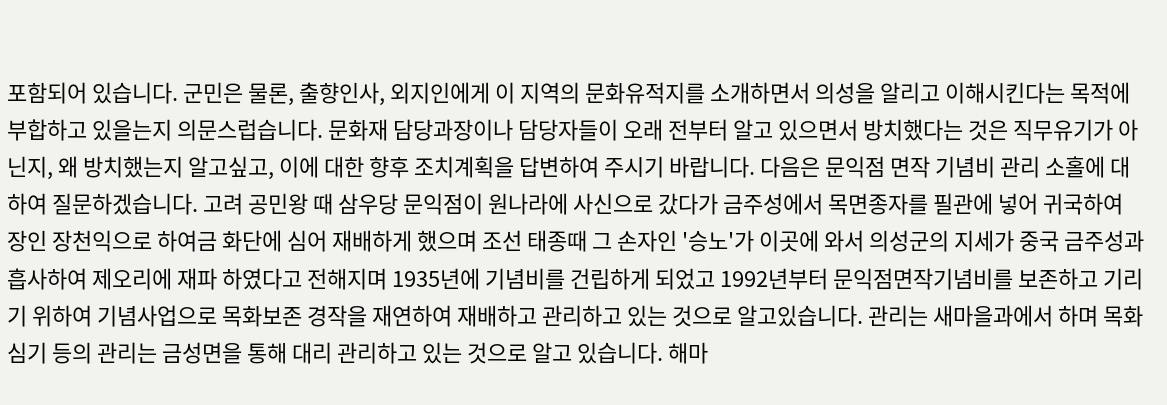포함되어 있습니다. 군민은 물론, 출향인사, 외지인에게 이 지역의 문화유적지를 소개하면서 의성을 알리고 이해시킨다는 목적에 부합하고 있을는지 의문스럽습니다. 문화재 담당과장이나 담당자들이 오래 전부터 알고 있으면서 방치했다는 것은 직무유기가 아닌지, 왜 방치했는지 알고싶고, 이에 대한 향후 조치계획을 답변하여 주시기 바랍니다. 다음은 문익점 면작 기념비 관리 소홀에 대하여 질문하겠습니다. 고려 공민왕 때 삼우당 문익점이 원나라에 사신으로 갔다가 금주성에서 목면종자를 필관에 넣어 귀국하여 장인 장천익으로 하여금 화단에 심어 재배하게 했으며 조선 태종때 그 손자인 '승노'가 이곳에 와서 의성군의 지세가 중국 금주성과 흡사하여 제오리에 재파 하였다고 전해지며 1935년에 기념비를 건립하게 되었고 1992년부터 문익점면작기념비를 보존하고 기리기 위하여 기념사업으로 목화보존 경작을 재연하여 재배하고 관리하고 있는 것으로 알고있습니다. 관리는 새마을과에서 하며 목화심기 등의 관리는 금성면을 통해 대리 관리하고 있는 것으로 알고 있습니다. 해마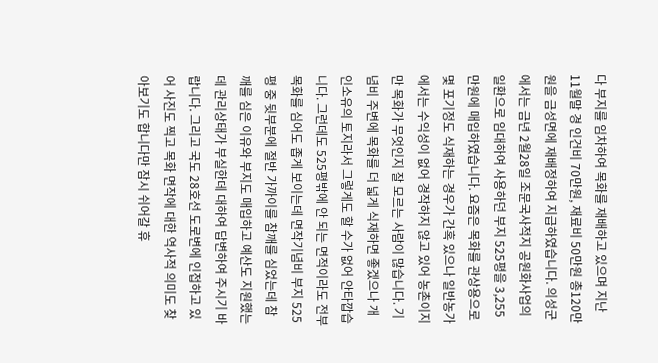다 부지를 임차하여 목화를 재배하고 있으며 지난 11월말 경 인건비 70만원, 재료비 50만원 총120만원을 금성면에 재배정하여 지급하였습니다. 의성군에서는 금년 2월28일 조문국사적지 공원화사업의 일환으로 임대하여 사용하던 부지 525평을 3,255만원에 매입하였습니다. 요즘은 목화를 관상용으로 몇 포기정도 식재하는 경우가 간혹 있으나 일반농가에서는 수익성이 없어 경작하지 않고 있어 농촌이지만 목화가 무엇인지 잘 모르는 사람이 많습니다. 기념비 주변에 목화를 더 넓게 식재하면 좋겠으나 개인소유의 토지라서 그렇게도 할 수가 없어 안타깝습니다. 그런데도 525평밖에 안 되는 면적이라도 전부 목화를 심어도 좁게 보이는데 면작기념비 부지 525평 중 뒷부분에 절반 가까이를 참깨를 심었는데 참깨를 심은 이유와 부지도 매입하고 예산도 지원했는데 관리상태가 부실한데 대하여 답변하여 주시기 바랍니다. 그리고 국도 28호선 도로변에 인접하고 있어 사진도 찍고 목화 면작에 대한 역사적 의미도 찾아보기도 합니다만 잠시 쉬어갈 휴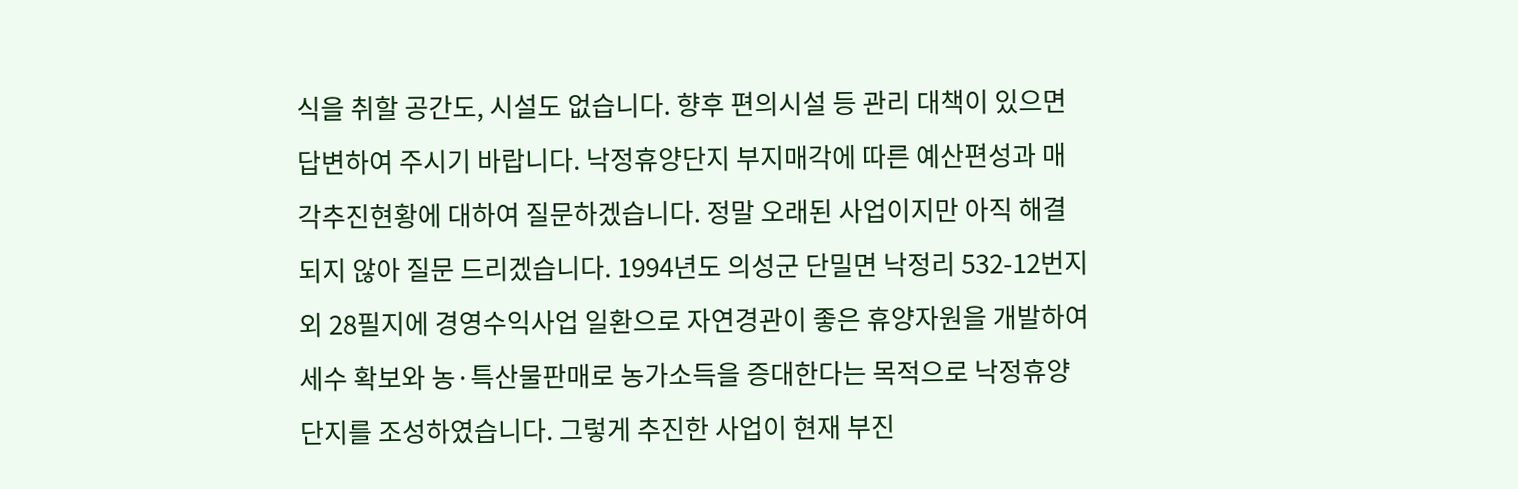식을 취할 공간도, 시설도 없습니다. 향후 편의시설 등 관리 대책이 있으면 답변하여 주시기 바랍니다. 낙정휴양단지 부지매각에 따른 예산편성과 매각추진현황에 대하여 질문하겠습니다. 정말 오래된 사업이지만 아직 해결되지 않아 질문 드리겠습니다. 1994년도 의성군 단밀면 낙정리 532-12번지 외 28필지에 경영수익사업 일환으로 자연경관이 좋은 휴양자원을 개발하여 세수 확보와 농·특산물판매로 농가소득을 증대한다는 목적으로 낙정휴양단지를 조성하였습니다. 그렇게 추진한 사업이 현재 부진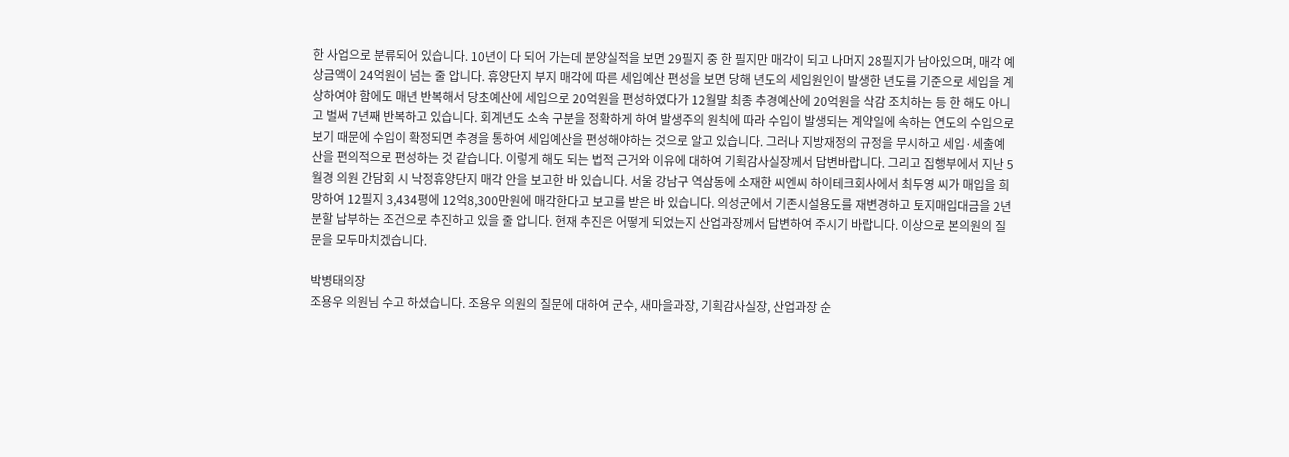한 사업으로 분류되어 있습니다. 10년이 다 되어 가는데 분양실적을 보면 29필지 중 한 필지만 매각이 되고 나머지 28필지가 남아있으며, 매각 예상금액이 24억원이 넘는 줄 압니다. 휴양단지 부지 매각에 따른 세입예산 편성을 보면 당해 년도의 세입원인이 발생한 년도를 기준으로 세입을 계상하여야 함에도 매년 반복해서 당초예산에 세입으로 20억원을 편성하였다가 12월말 최종 추경예산에 20억원을 삭감 조치하는 등 한 해도 아니고 벌써 7년째 반복하고 있습니다. 회계년도 소속 구분을 정확하게 하여 발생주의 원칙에 따라 수입이 발생되는 계약일에 속하는 연도의 수입으로 보기 때문에 수입이 확정되면 추경을 통하여 세입예산을 편성해야하는 것으로 알고 있습니다. 그러나 지방재정의 규정을 무시하고 세입·세출예산을 편의적으로 편성하는 것 같습니다. 이렇게 해도 되는 법적 근거와 이유에 대하여 기획감사실장께서 답변바랍니다. 그리고 집행부에서 지난 5월경 의원 간담회 시 낙정휴양단지 매각 안을 보고한 바 있습니다. 서울 강남구 역삼동에 소재한 씨엔씨 하이테크회사에서 최두영 씨가 매입을 희망하여 12필지 3,434평에 12억8,300만원에 매각한다고 보고를 받은 바 있습니다. 의성군에서 기존시설용도를 재변경하고 토지매입대금을 2년 분할 납부하는 조건으로 추진하고 있을 줄 압니다. 현재 추진은 어떻게 되었는지 산업과장께서 답변하여 주시기 바랍니다. 이상으로 본의원의 질문을 모두마치겠습니다.

박병태의장
조용우 의원님 수고 하셨습니다. 조용우 의원의 질문에 대하여 군수, 새마을과장, 기획감사실장, 산업과장 순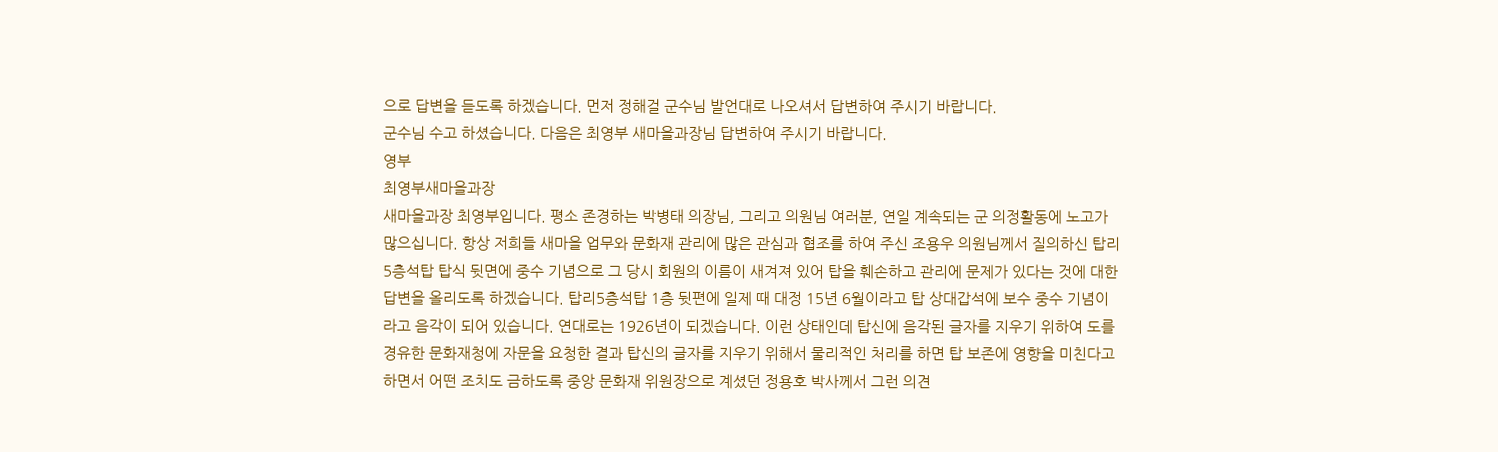으로 답변을 듣도록 하겠습니다. 먼저 정해걸 군수님 발언대로 나오셔서 답변하여 주시기 바랍니다.
군수님 수고 하셨습니다. 다음은 최영부 새마을과장님 답변하여 주시기 바랍니다.
영부
최영부새마을과장
새마을과장 최영부입니다. 평소 존경하는 박병태 의장님, 그리고 의원님 여러분, 연일 계속되는 군 의정활동에 노고가 많으십니다. 항상 저희들 새마을 업무와 문화재 관리에 많은 관심과 협조를 하여 주신 조용우 의원님께서 질의하신 탑리5층석탑 탑식 뒷면에 중수 기념으로 그 당시 회원의 이름이 새겨져 있어 탑을 훼손하고 관리에 문제가 있다는 것에 대한 답변을 올리도록 하겠습니다. 탑리5층석탑 1층 뒷편에 일제 때 대정 15년 6월이라고 탑 상대갑석에 보수 중수 기념이라고 음각이 되어 있습니다. 연대로는 1926년이 되겠습니다. 이런 상태인데 탑신에 음각된 글자를 지우기 위하여 도를 경유한 문화재청에 자문을 요청한 결과 탑신의 글자를 지우기 위해서 물리적인 처리를 하면 탑 보존에 영향을 미친다고 하면서 어떤 조치도 금하도록 중앙 문화재 위원장으로 계셨던 정용호 박사께서 그런 의견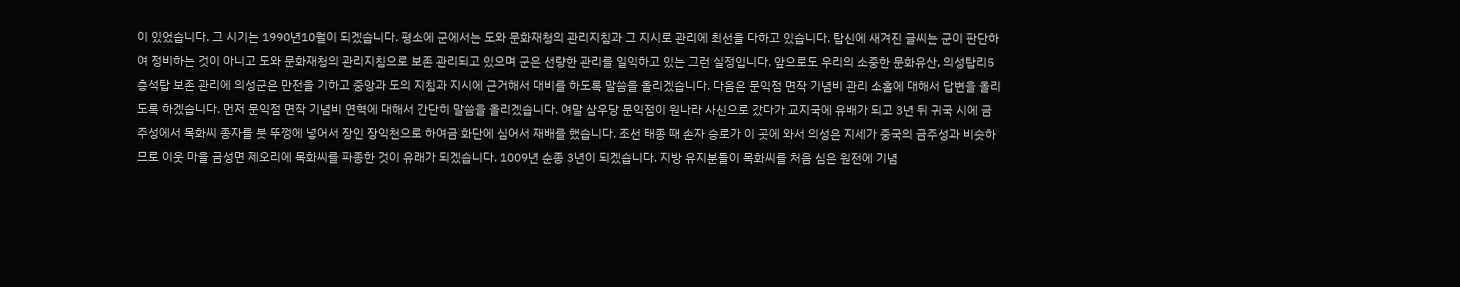이 있었습니다. 그 시기는 1990년10월이 되겠습니다. 평소에 군에서는 도와 문화재청의 관리지침과 그 지시로 관리에 최선을 다하고 있습니다. 탑신에 새겨진 글씨는 군이 판단하여 정비하는 것이 아니고 도와 문화재청의 관리지침으로 보존 관리되고 있으며 군은 선량한 관리를 일익하고 있는 그런 실정입니다. 앞으로도 우리의 소중한 문화유산, 의성탑리5층석탑 보존 관리에 의성군은 만전을 기하고 중앙과 도의 지침과 지시에 근거해서 대비를 하도록 말씀을 올리겠습니다. 다음은 문익점 면작 기념비 관리 소홀에 대해서 답변을 올리도록 하겠습니다. 먼저 문익점 면작 기념비 연혁에 대해서 간단히 말씀을 올리겠습니다. 여말 삼우당 문익점이 원나라 사신으로 갔다가 교지국에 유배가 되고 3년 뒤 귀국 시에 금주성에서 목화씨 종자를 붓 뚜껑에 넣어서 장인 장익천으로 하여금 화단에 심어서 재배를 했습니다. 조선 태종 때 손자 승로가 이 곳에 와서 의성은 지세가 중국의 금주성과 비슷하므로 이웃 마을 금성면 제오리에 목화씨를 파종한 것이 유래가 되겠습니다. 1009년 순종 3년이 되겠습니다. 지방 유지분들이 목화씨를 처음 심은 원전에 기념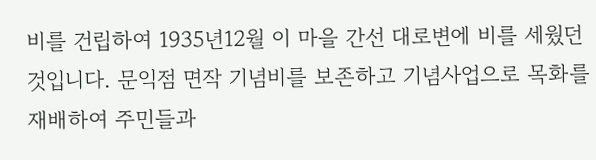비를 건립하여 1935년12월 이 마을 간선 대로변에 비를 세웠던 것입니다. 문익점 면작 기념비를 보존하고 기념사업으로 목화를 재배하여 주민들과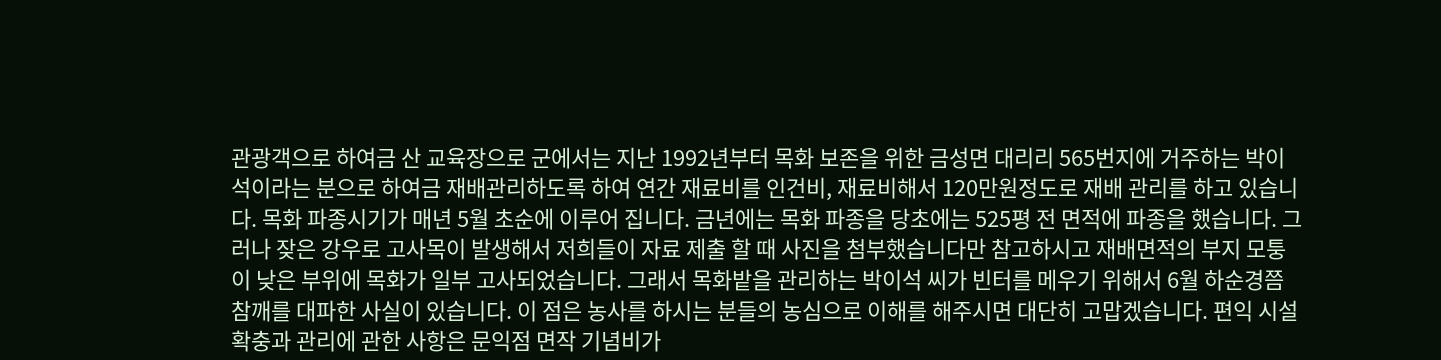관광객으로 하여금 산 교육장으로 군에서는 지난 1992년부터 목화 보존을 위한 금성면 대리리 565번지에 거주하는 박이석이라는 분으로 하여금 재배관리하도록 하여 연간 재료비를 인건비, 재료비해서 120만원정도로 재배 관리를 하고 있습니다. 목화 파종시기가 매년 5월 초순에 이루어 집니다. 금년에는 목화 파종을 당초에는 525평 전 면적에 파종을 했습니다. 그러나 잦은 강우로 고사목이 발생해서 저희들이 자료 제출 할 때 사진을 첨부했습니다만 참고하시고 재배면적의 부지 모퉁이 낮은 부위에 목화가 일부 고사되었습니다. 그래서 목화밭을 관리하는 박이석 씨가 빈터를 메우기 위해서 6월 하순경쯤 참깨를 대파한 사실이 있습니다. 이 점은 농사를 하시는 분들의 농심으로 이해를 해주시면 대단히 고맙겠습니다. 편익 시설 확충과 관리에 관한 사항은 문익점 면작 기념비가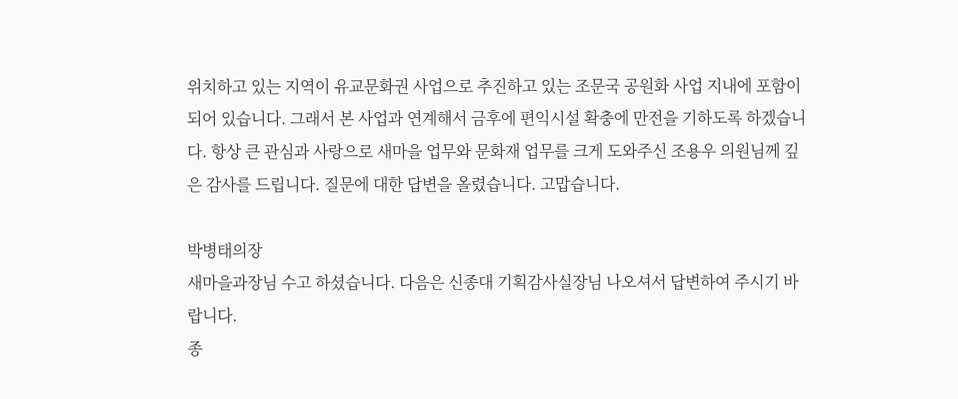위치하고 있는 지역이 유교문화권 사업으로 추진하고 있는 조문국 공원화 사업 지내에 포함이 되어 있습니다. 그래서 본 사업과 연계해서 금후에 편익시설 확충에 만전을 기하도록 하겠습니다. 항상 큰 관심과 사랑으로 새마을 업무와 문화재 업무를 크게 도와주신 조용우 의원님께 깊은 감사를 드립니다. 질문에 대한 답변을 올렸습니다. 고맙습니다.

박병태의장
새마을과장님 수고 하셨습니다. 다음은 신종대 기획감사실장님 나오셔서 답변하여 주시기 바랍니다.
종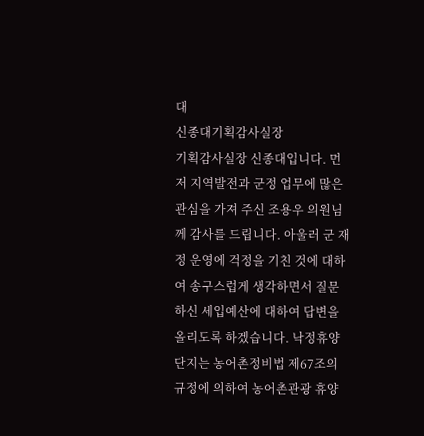대
신종대기획감사실장
기획감사실장 신종대입니다. 먼저 지역발전과 군정 업무에 많은 관심을 가져 주신 조용우 의원님께 감사를 드립니다. 아울러 군 재정 운영에 걱정을 기친 것에 대하여 송구스럽게 생각하면서 질문하신 세입예산에 대하여 답변을 올리도록 하겠습니다. 낙정휴양단지는 농어촌정비법 제67조의 규정에 의하여 농어촌관광 휴양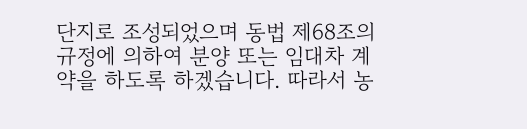단지로 조성되었으며 동법 제68조의 규정에 의하여 분양 또는 임대차 계약을 하도록 하겠습니다. 따라서 농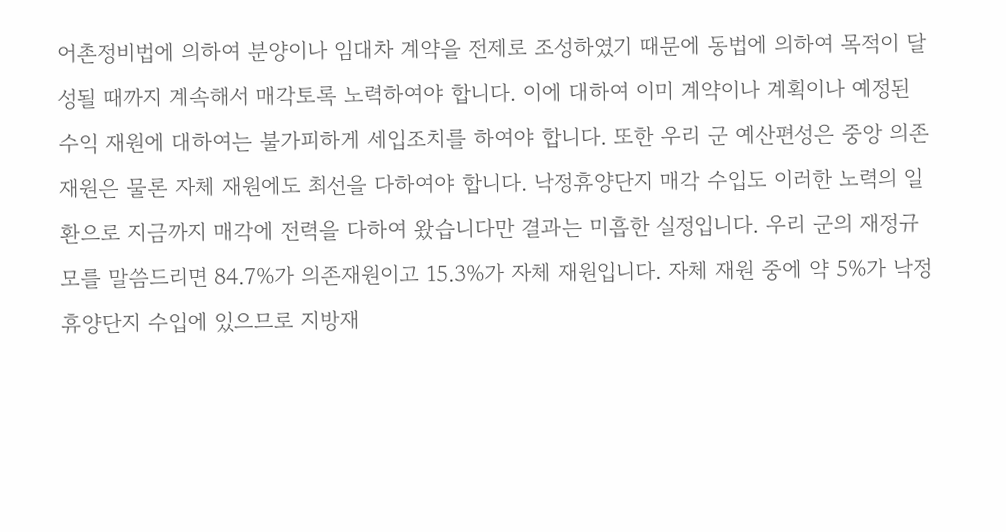어촌정비법에 의하여 분양이나 임대차 계약을 전제로 조성하였기 때문에 동법에 의하여 목적이 달성될 때까지 계속해서 매각토록 노력하여야 합니다. 이에 대하여 이미 계약이나 계획이나 예정된 수익 재원에 대하여는 불가피하게 세입조치를 하여야 합니다. 또한 우리 군 예산편성은 중앙 의존재원은 물론 자체 재원에도 최선을 다하여야 합니다. 낙정휴양단지 매각 수입도 이러한 노력의 일환으로 지금까지 매각에 전력을 다하여 왔습니다만 결과는 미흡한 실정입니다. 우리 군의 재정규모를 말씀드리면 84.7%가 의존재원이고 15.3%가 자체 재원입니다. 자체 재원 중에 약 5%가 낙정휴양단지 수입에 있으므로 지방재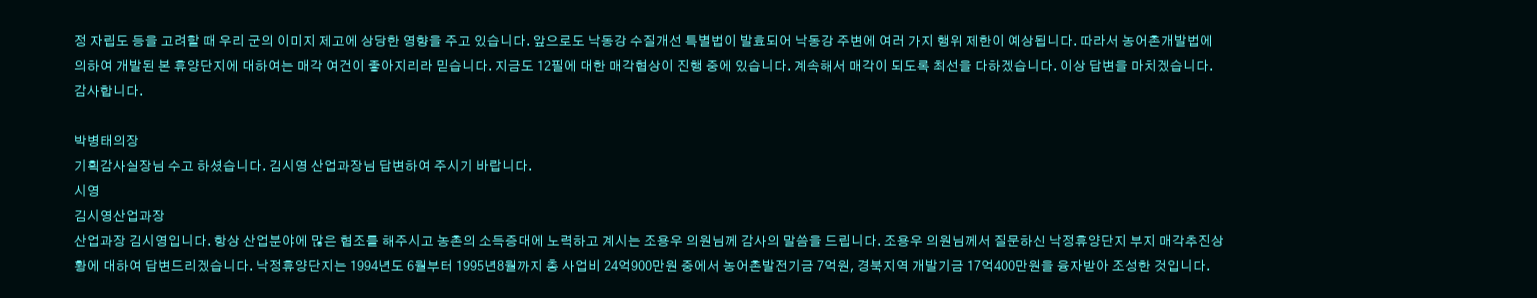정 자립도 등을 고려할 때 우리 군의 이미지 제고에 상당한 영향을 주고 있습니다. 앞으로도 낙동강 수질개선 특별법이 발효되어 낙동강 주변에 여러 가지 행위 제한이 예상됩니다. 따라서 농어촌개발법에 의하여 개발된 본 휴양단지에 대하여는 매각 여건이 좋아지리라 믿습니다. 지금도 12필에 대한 매각협상이 진행 중에 있습니다. 계속해서 매각이 되도록 최선을 다하겠습니다. 이상 답변을 마치겠습니다. 감사합니다.

박병태의장
기획감사실장님 수고 하셨습니다. 김시영 산업과장님 답변하여 주시기 바랍니다.
시영
김시영산업과장
산업과장 김시영입니다. 항상 산업분야에 많은 협조를 해주시고 농촌의 소득증대에 노력하고 계시는 조용우 의원님께 감사의 말씀을 드립니다. 조용우 의원님께서 질문하신 낙정휴양단지 부지 매각추진상황에 대하여 답변드리겠습니다. 낙정휴양단지는 1994년도 6월부터 1995년8월까지 총 사업비 24억900만원 중에서 농어촌발전기금 7억원, 경북지역 개발기금 17억400만원을 융자받아 조성한 것입니다.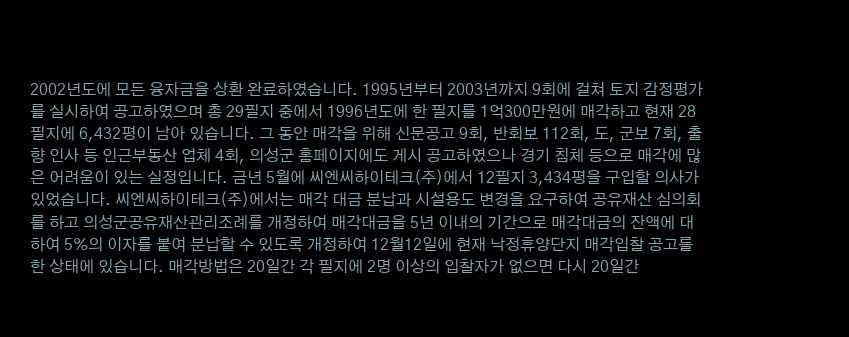2002년도에 모든 융자금을 상환 완료하였습니다. 1995년부터 2003년까지 9회에 걸쳐 토지 감정평가를 실시하여 공고하였으며 총 29필지 중에서 1996년도에 한 필지를 1억300만원에 매각하고 현재 28필지에 6,432평이 남아 있습니다. 그 동안 매각을 위해 신문공고 9회, 반회보 112회, 도, 군보 7회, 출향 인사 등 인근부동산 업체 4회, 의성군 홈페이지에도 게시 공고하였으나 경기 침체 등으로 매각에 많은 어려움이 있는 실정입니다. 금년 5월에 씨엔씨하이테크(주)에서 12필지 3,434평을 구입할 의사가 있었습니다. 씨엔씨하이테크(주)에서는 매각 대금 분납과 시설용도 변경을 요구하여 공유재산 심의회를 하고 의성군공유재산관리조례를 개정하여 매각대금을 5년 이내의 기간으로 매각대금의 잔액에 대하여 5%의 이자를 붙여 분납할 수 있도록 개정하여 12월12일에 현재 낙정휴양단지 매각입찰 공고를 한 상태에 있습니다. 매각방법은 20일간 각 필지에 2명 이상의 입찰자가 없으면 다시 20일간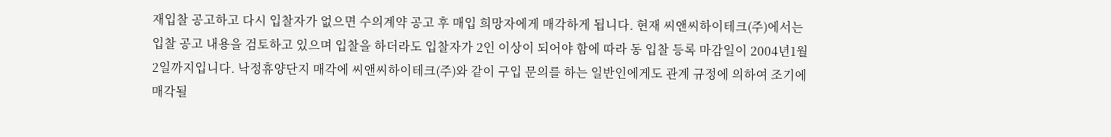재입찰 공고하고 다시 입찰자가 없으면 수의계약 공고 후 매입 희망자에게 매각하게 됩니다. 현재 씨앤씨하이테크(주)에서는 입찰 공고 내용을 검토하고 있으며 입찰을 하더라도 입찰자가 2인 이상이 되어야 함에 따라 동 입찰 등록 마감일이 2004년1월2일까지입니다. 낙정휴양단지 매각에 씨앤씨하이테크(주)와 같이 구입 문의를 하는 일반인에게도 관계 규정에 의하여 조기에 매각될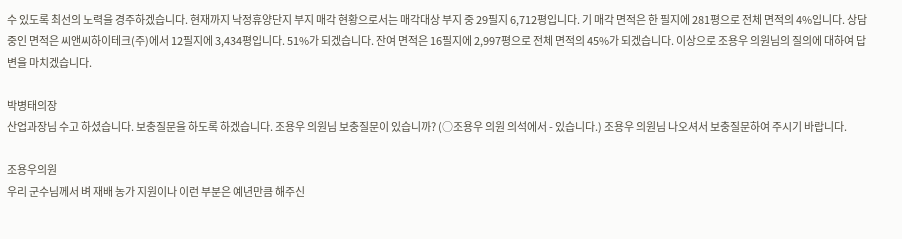수 있도록 최선의 노력을 경주하겠습니다. 현재까지 낙정휴양단지 부지 매각 현황으로서는 매각대상 부지 중 29필지 6,712평입니다. 기 매각 면적은 한 필지에 281평으로 전체 면적의 4%입니다. 상담 중인 면적은 씨앤씨하이테크(주)에서 12필지에 3,434평입니다. 51%가 되겠습니다. 잔여 면적은 16필지에 2,997평으로 전체 면적의 45%가 되겠습니다. 이상으로 조용우 의원님의 질의에 대하여 답변을 마치겠습니다.

박병태의장
산업과장님 수고 하셨습니다. 보충질문을 하도록 하겠습니다. 조용우 의원님 보충질문이 있습니까? (○조용우 의원 의석에서 - 있습니다.) 조용우 의원님 나오셔서 보충질문하여 주시기 바랍니다.

조용우의원
우리 군수님께서 벼 재배 농가 지원이나 이런 부분은 예년만큼 해주신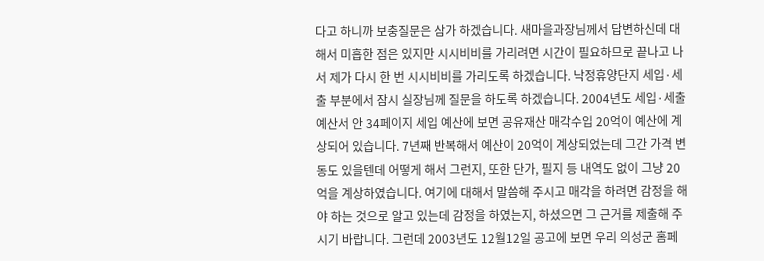다고 하니까 보충질문은 삼가 하겠습니다. 새마을과장님께서 답변하신데 대해서 미흡한 점은 있지만 시시비비를 가리려면 시간이 필요하므로 끝나고 나서 제가 다시 한 번 시시비비를 가리도록 하겠습니다. 낙정휴양단지 세입·세출 부분에서 잠시 실장님께 질문을 하도록 하겠습니다. 2004년도 세입·세출 예산서 안 34페이지 세입 예산에 보면 공유재산 매각수입 20억이 예산에 계상되어 있습니다. 7년째 반복해서 예산이 20억이 계상되었는데 그간 가격 변동도 있을텐데 어떻게 해서 그런지, 또한 단가, 필지 등 내역도 없이 그냥 20억을 계상하였습니다. 여기에 대해서 말씀해 주시고 매각을 하려면 감정을 해야 하는 것으로 알고 있는데 감정을 하였는지, 하셨으면 그 근거를 제출해 주시기 바랍니다. 그런데 2003년도 12월12일 공고에 보면 우리 의성군 홈페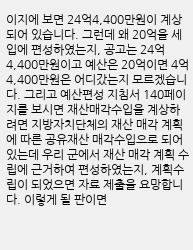이지에 보면 24억4,400만원이 계상되어 있습니다. 그런데 왜 20억을 세입에 편성하였는지, 공고는 24억4,400만원이고 예산은 20억이면 4억4,400만원은 어디갔는지 모르겠습니다. 그리고 예산편성 지침서 140페이지를 보시면 재산매각수입을 계상하려면 지방자치단체의 재산 매각 계획에 따른 공유재산 매각수입으로 되어 있는데 우리 군에서 재산 매각 계획 수립에 근거하여 편성하였는지, 계획수립이 되었으면 자료 제출을 요망합니다. 이렇게 될 판이면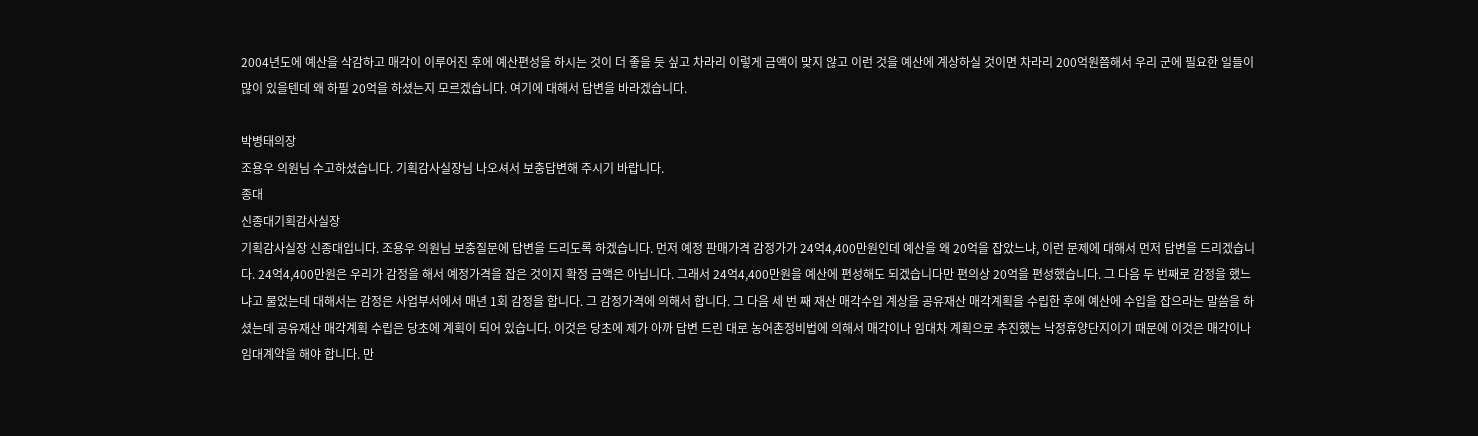2004년도에 예산을 삭감하고 매각이 이루어진 후에 예산편성을 하시는 것이 더 좋을 듯 싶고 차라리 이렇게 금액이 맞지 않고 이런 것을 예산에 계상하실 것이면 차라리 200억원쯤해서 우리 군에 필요한 일들이 많이 있을텐데 왜 하필 20억을 하셨는지 모르겠습니다. 여기에 대해서 답변을 바라겠습니다.

박병태의장
조용우 의원님 수고하셨습니다. 기획감사실장님 나오셔서 보충답변해 주시기 바랍니다.
종대
신종대기획감사실장
기획감사실장 신종대입니다. 조용우 의원님 보충질문에 답변을 드리도록 하겠습니다. 먼저 예정 판매가격 감정가가 24억4,400만원인데 예산을 왜 20억을 잡았느냐, 이런 문제에 대해서 먼저 답변을 드리겠습니다. 24억4,400만원은 우리가 감정을 해서 예정가격을 잡은 것이지 확정 금액은 아닙니다. 그래서 24억4,400만원을 예산에 편성해도 되겠습니다만 편의상 20억을 편성했습니다. 그 다음 두 번째로 감정을 했느냐고 물었는데 대해서는 감정은 사업부서에서 매년 1회 감정을 합니다. 그 감정가격에 의해서 합니다. 그 다음 세 번 째 재산 매각수입 계상을 공유재산 매각계획을 수립한 후에 예산에 수입을 잡으라는 말씀을 하셨는데 공유재산 매각계획 수립은 당초에 계획이 되어 있습니다. 이것은 당초에 제가 아까 답변 드린 대로 농어촌정비법에 의해서 매각이나 임대차 계획으로 추진했는 낙정휴양단지이기 때문에 이것은 매각이나 임대계약을 해야 합니다. 만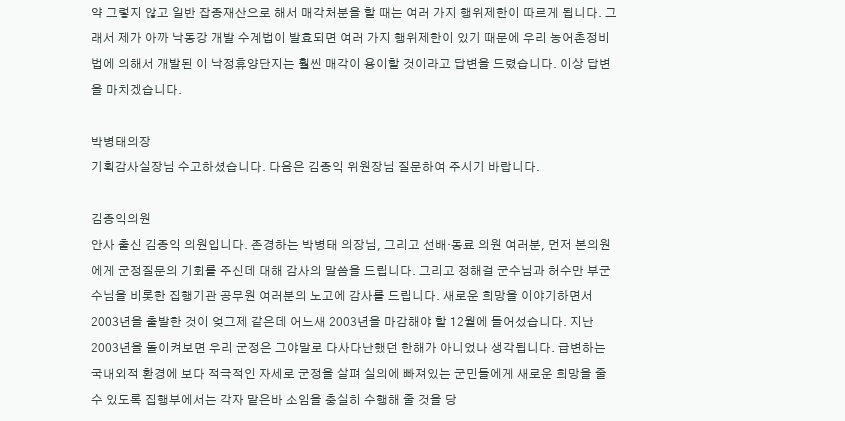약 그렇지 않고 일반 잡종재산으로 해서 매각처분을 할 때는 여러 가지 행위제한이 따르게 됩니다. 그래서 제가 아까 낙동강 개발 수계법이 발효되면 여러 가지 행위제한이 있기 때문에 우리 농어촌정비법에 의해서 개발된 이 낙정휴양단지는 훨씬 매각이 용이할 것이라고 답변을 드렸습니다. 이상 답변을 마치겠습니다.

박병태의장
기획감사실장님 수고하셨습니다. 다음은 김종익 위원장님 질문하여 주시기 바랍니다.

김종익의원
안사 출신 김종익 의원입니다. 존경하는 박병태 의장님, 그리고 선배·동료 의원 여러분, 먼저 본의원에게 군정질문의 기회를 주신데 대해 감사의 말씀을 드립니다. 그리고 정해걸 군수님과 허수만 부군수님을 비롯한 집행기관 공무원 여러분의 노고에 감사를 드립니다. 새로운 희망을 이야기하면서 2003년을 출발한 것이 엊그제 같은데 어느새 2003년을 마감해야 할 12월에 들어섰습니다. 지난 2003년을 돌이켜보면 우리 군정은 그야말로 다사다난했던 한해가 아니었나 생각됩니다. 급변하는 국내외적 환경에 보다 적극적인 자세로 군정을 살펴 실의에 빠져있는 군민들에게 새로운 희망을 줄 수 있도록 집행부에서는 각자 맡은바 소임을 충실히 수행해 줄 것을 당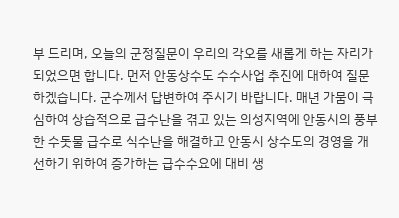부 드리며, 오늘의 군정질문이 우리의 각오를 새롭게 하는 자리가 되었으면 합니다. 먼저 안동상수도 수수사업 추진에 대하여 질문하겠습니다. 군수께서 답변하여 주시기 바랍니다. 매년 가뭄이 극심하여 상습적으로 급수난을 겪고 있는 의성지역에 안동시의 풍부한 수돗물 급수로 식수난을 해결하고 안동시 상수도의 경영을 개선하기 위하여 증가하는 급수수요에 대비 생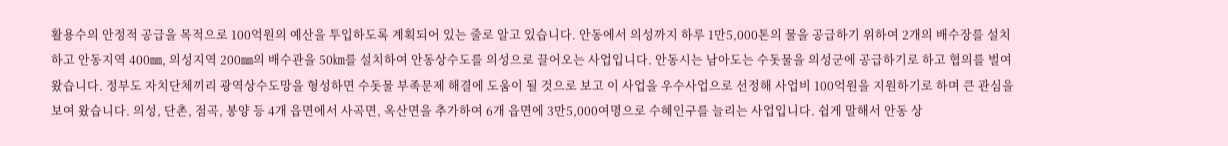활용수의 안정적 공급을 목적으로 100억원의 예산을 투입하도록 계획되어 있는 줄로 알고 있습니다. 안동에서 의성까지 하루 1만5,000톤의 물을 공급하기 위하여 2개의 배수장를 설치하고 안동지역 400㎜, 의성지역 200㎜의 배수관을 50㎞를 설치하여 안동상수도를 의성으로 끌어오는 사업입니다. 안동시는 남아도는 수돗물을 의성군에 공급하기로 하고 협의를 벌여 왔습니다. 정부도 자치단체끼리 광역상수도망을 형성하면 수돗물 부족문제 해결에 도움이 될 것으로 보고 이 사업을 우수사업으로 선정해 사업비 100억원을 지원하기로 하며 큰 관심을 보여 왔습니다. 의성, 단촌, 점곡, 봉양 등 4개 읍면에서 사곡면, 옥산면을 추가하여 6개 읍면에 3만5,000여명으로 수혜인구를 늘리는 사업입니다. 쉽게 말해서 안동 상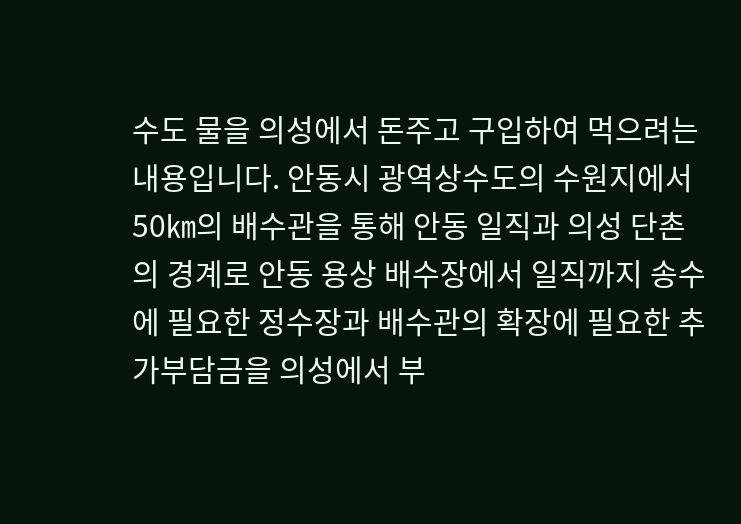수도 물을 의성에서 돈주고 구입하여 먹으려는 내용입니다. 안동시 광역상수도의 수원지에서 50㎞의 배수관을 통해 안동 일직과 의성 단촌의 경계로 안동 용상 배수장에서 일직까지 송수에 필요한 정수장과 배수관의 확장에 필요한 추가부담금을 의성에서 부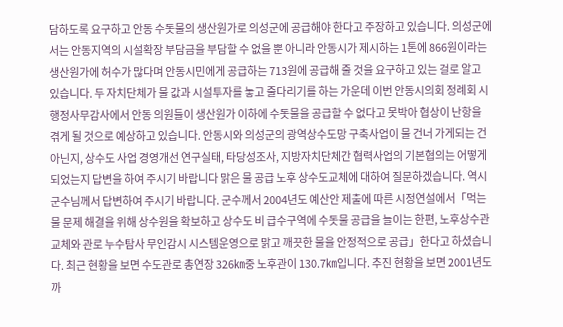담하도록 요구하고 안동 수돗물의 생산원가로 의성군에 공급해야 한다고 주장하고 있습니다. 의성군에서는 안동지역의 시설확장 부담금을 부담할 수 없을 뿐 아니라 안동시가 제시하는 1톤에 866원이라는 생산원가에 허수가 많다며 안동시민에게 공급하는 713원에 공급해 줄 것을 요구하고 있는 걸로 알고 있습니다. 두 자치단체가 물 값과 시설투자를 놓고 줄다리기를 하는 가운데 이번 안동시의회 정례회 시 행정사무감사에서 안동 의원들이 생산원가 이하에 수돗물을 공급할 수 없다고 못박아 협상이 난항을 겪게 될 것으로 예상하고 있습니다. 안동시와 의성군의 광역상수도망 구축사업이 물 건너 가게되는 건 아닌지, 상수도 사업 경영개선 연구실태, 타당성조사, 지방자치단체간 협력사업의 기본협의는 어떻게 되었는지 답변을 하여 주시기 바랍니다 맑은 물 공급 노후 상수도교체에 대하여 질문하겠습니다. 역시 군수님께서 답변하여 주시기 바랍니다. 군수께서 2004년도 예산안 제출에 따른 시정연설에서「먹는 물 문제 해결을 위해 상수원을 확보하고 상수도 비 급수구역에 수돗물 공급을 늘이는 한편, 노후상수관 교체와 관로 누수탐사 무인감시 시스템운영으로 맑고 깨끗한 물을 안정적으로 공급」한다고 하셨습니다. 최근 현황을 보면 수도관로 총연장 326㎞중 노후관이 130.7㎞입니다. 추진 현황을 보면 2001년도까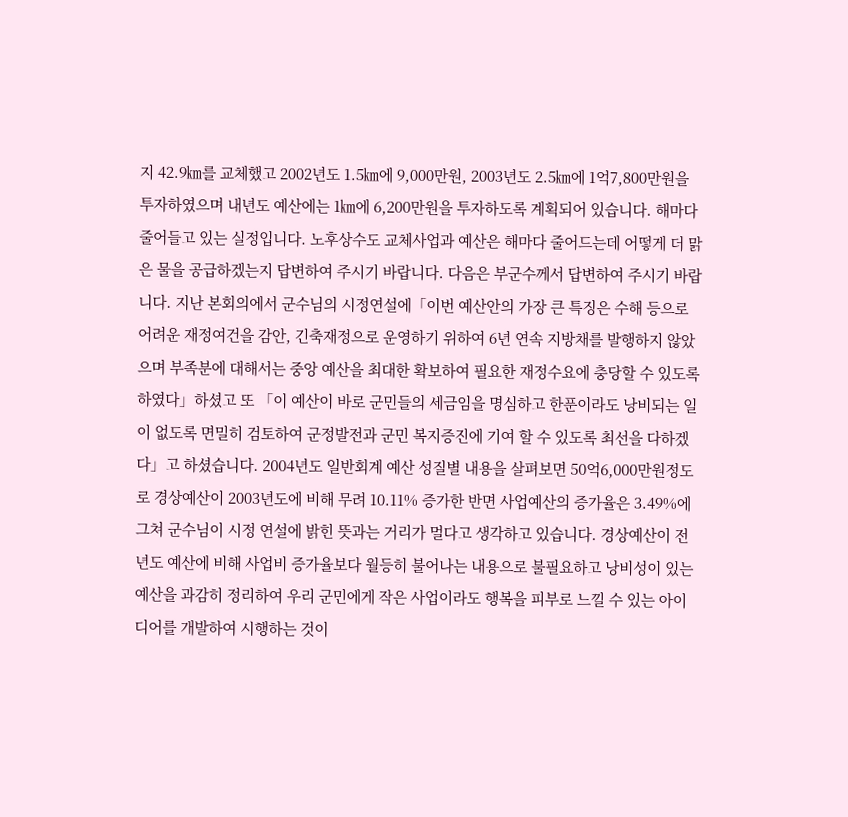지 42.9㎞를 교체했고 2002년도 1.5㎞에 9,000만원, 2003년도 2.5㎞에 1억7,800만원을 투자하였으며 내년도 예산에는 1㎞에 6,200만원을 투자하도록 계획되어 있습니다. 해마다 줄어들고 있는 실정입니다. 노후상수도 교체사업과 예산은 해마다 줄어드는데 어떻게 더 맑은 물을 공급하겠는지 답변하여 주시기 바랍니다. 다음은 부군수께서 답변하여 주시기 바랍니다. 지난 본회의에서 군수님의 시정연설에「이번 예산안의 가장 큰 특징은 수해 등으로 어려운 재정여건을 감안, 긴축재정으로 운영하기 위하여 6년 연속 지방채를 발행하지 않았으며 부족분에 대해서는 중앙 예산을 최대한 확보하여 필요한 재정수요에 충당할 수 있도록 하였다」하셨고 또 「이 예산이 바로 군민들의 세금임을 명심하고 한푼이라도 낭비되는 일이 없도록 면밀히 검토하여 군정발전과 군민 복지증진에 기여 할 수 있도록 최선을 다하겠다」고 하셨습니다. 2004년도 일반회계 예산 성질별 내용을 살펴보면 50억6,000만원정도로 경상예산이 2003년도에 비해 무려 10.11% 증가한 반면 사업예산의 증가율은 3.49%에 그쳐 군수님이 시정 연설에 밝힌 뜻과는 거리가 멀다고 생각하고 있습니다. 경상예산이 전년도 예산에 비해 사업비 증가율보다 월등히 불어나는 내용으로 불필요하고 낭비성이 있는 예산을 과감히 정리하여 우리 군민에게 작은 사업이라도 행복을 피부로 느낄 수 있는 아이디어를 개발하여 시행하는 것이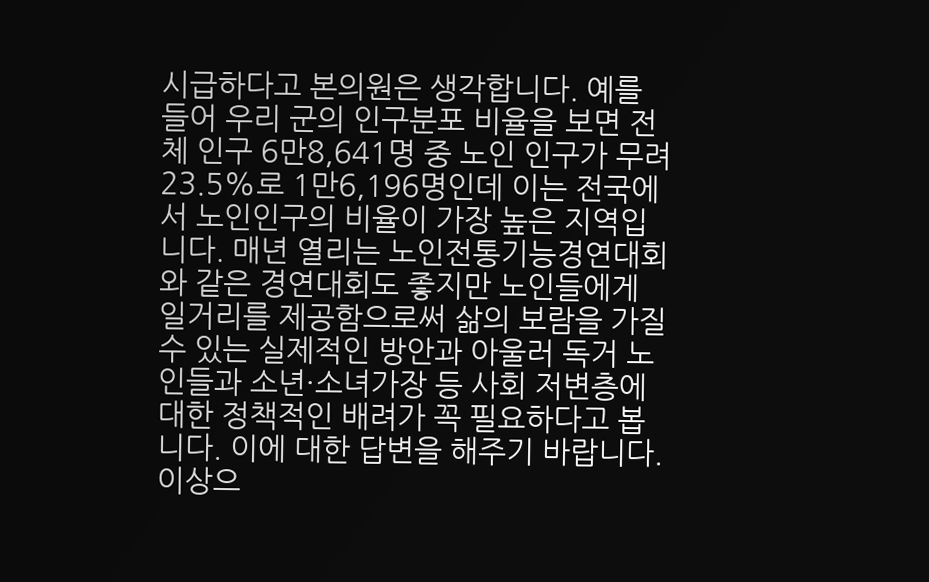시급하다고 본의원은 생각합니다. 예를 들어 우리 군의 인구분포 비율을 보면 전체 인구 6만8,641명 중 노인 인구가 무려 23.5%로 1만6,196명인데 이는 전국에서 노인인구의 비율이 가장 높은 지역입니다. 매년 열리는 노인전통기능경연대회와 같은 경연대회도 좋지만 노인들에게 일거리를 제공함으로써 삶의 보람을 가질 수 있는 실제적인 방안과 아울러 독거 노인들과 소년·소녀가장 등 사회 저변층에 대한 정책적인 배려가 꼭 필요하다고 봅니다. 이에 대한 답변을 해주기 바랍니다. 이상으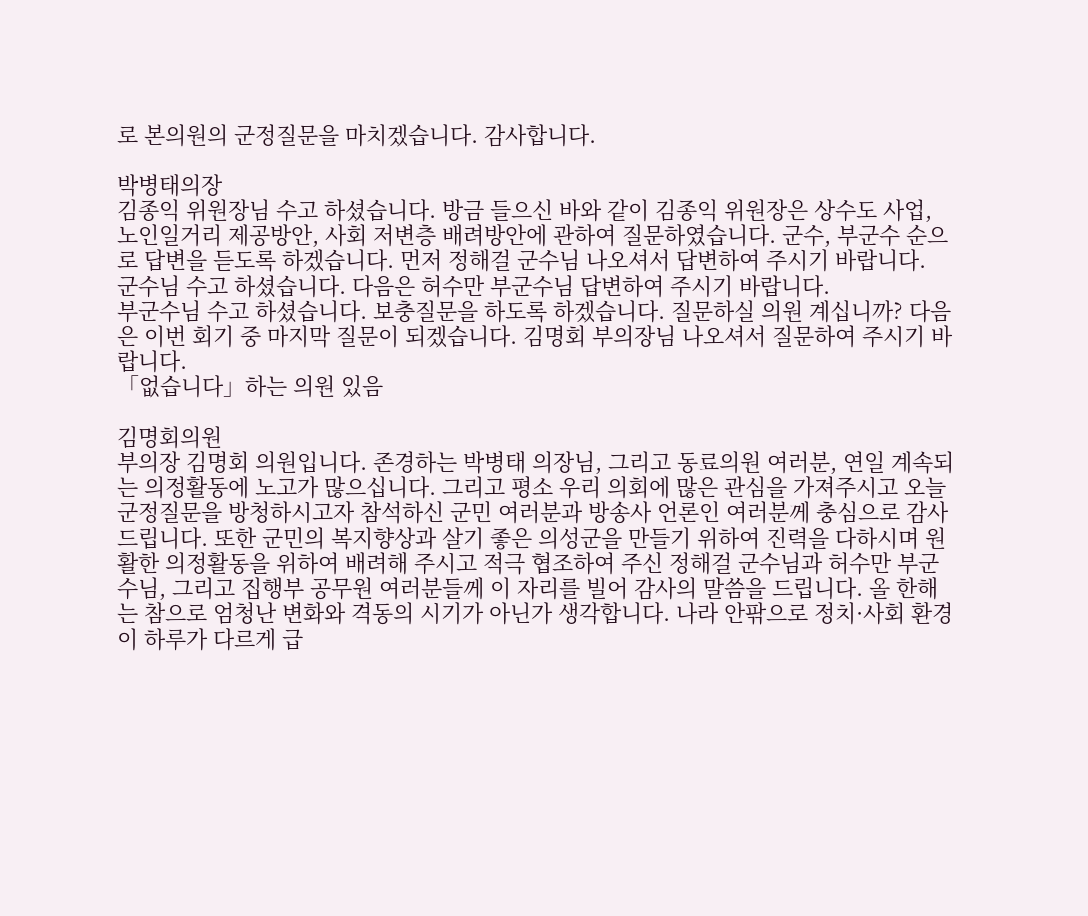로 본의원의 군정질문을 마치겠습니다. 감사합니다.

박병태의장
김종익 위원장님 수고 하셨습니다. 방금 들으신 바와 같이 김종익 위원장은 상수도 사업, 노인일거리 제공방안, 사회 저변층 배려방안에 관하여 질문하였습니다. 군수, 부군수 순으로 답변을 듣도록 하겠습니다. 먼저 정해걸 군수님 나오셔서 답변하여 주시기 바랍니다.
군수님 수고 하셨습니다. 다음은 허수만 부군수님 답변하여 주시기 바랍니다.
부군수님 수고 하셨습니다. 보충질문을 하도록 하겠습니다. 질문하실 의원 계십니까? 다음은 이번 회기 중 마지막 질문이 되겠습니다. 김명회 부의장님 나오셔서 질문하여 주시기 바랍니다.
「없습니다」하는 의원 있음

김명회의원
부의장 김명회 의원입니다. 존경하는 박병태 의장님, 그리고 동료의원 여러분, 연일 계속되는 의정활동에 노고가 많으십니다. 그리고 평소 우리 의회에 많은 관심을 가져주시고 오늘 군정질문을 방청하시고자 참석하신 군민 여러분과 방송사 언론인 여러분께 충심으로 감사 드립니다. 또한 군민의 복지향상과 살기 좋은 의성군을 만들기 위하여 진력을 다하시며 원활한 의정활동을 위하여 배려해 주시고 적극 협조하여 주신 정해걸 군수님과 허수만 부군수님, 그리고 집행부 공무원 여러분들께 이 자리를 빌어 감사의 말씀을 드립니다. 올 한해는 참으로 엄청난 변화와 격동의 시기가 아닌가 생각합니다. 나라 안팎으로 정치·사회 환경이 하루가 다르게 급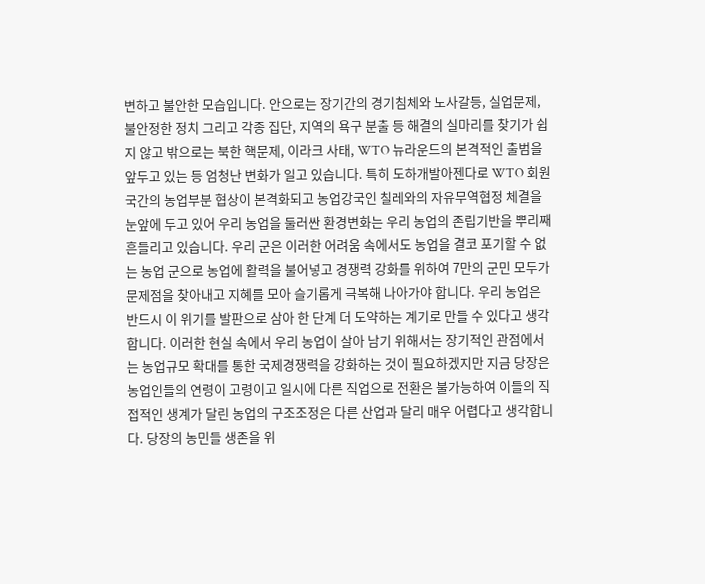변하고 불안한 모습입니다. 안으로는 장기간의 경기침체와 노사갈등, 실업문제, 불안정한 정치 그리고 각종 집단, 지역의 욕구 분출 등 해결의 실마리를 찾기가 쉽지 않고 밖으로는 북한 핵문제, 이라크 사태, WTO 뉴라운드의 본격적인 출범을 앞두고 있는 등 엄청난 변화가 일고 있습니다. 특히 도하개발아젠다로 WTO 회원국간의 농업부분 협상이 본격화되고 농업강국인 칠레와의 자유무역협정 체결을 눈앞에 두고 있어 우리 농업을 둘러싼 환경변화는 우리 농업의 존립기반을 뿌리째 흔들리고 있습니다. 우리 군은 이러한 어려움 속에서도 농업을 결코 포기할 수 없는 농업 군으로 농업에 활력을 불어넣고 경쟁력 강화를 위하여 7만의 군민 모두가 문제점을 찾아내고 지혜를 모아 슬기롭게 극복해 나아가야 합니다. 우리 농업은 반드시 이 위기를 발판으로 삼아 한 단계 더 도약하는 계기로 만들 수 있다고 생각합니다. 이러한 현실 속에서 우리 농업이 살아 남기 위해서는 장기적인 관점에서는 농업규모 확대를 통한 국제경쟁력을 강화하는 것이 필요하겠지만 지금 당장은 농업인들의 연령이 고령이고 일시에 다른 직업으로 전환은 불가능하여 이들의 직접적인 생계가 달린 농업의 구조조정은 다른 산업과 달리 매우 어렵다고 생각합니다. 당장의 농민들 생존을 위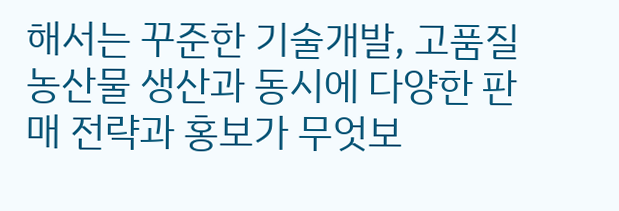해서는 꾸준한 기술개발, 고품질 농산물 생산과 동시에 다양한 판매 전략과 홍보가 무엇보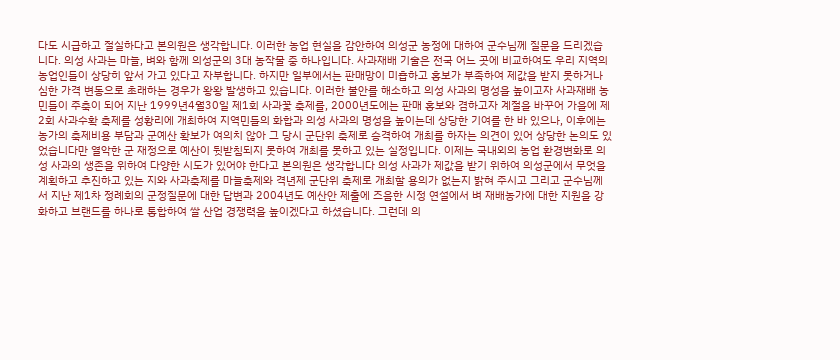다도 시급하고 절실하다고 본의원은 생각합니다. 이러한 농업 현실을 감안하여 의성군 농정에 대하여 군수님께 질문을 드리겠습니다. 의성 사과는 마늘, 벼와 함께 의성군의 3대 농작물 중 하나입니다. 사과재배 기술은 전국 어느 곳에 비교하여도 우리 지역의 농업인들이 상당히 앞서 가고 있다고 자부합니다. 하지만 일부에서는 판매망이 미흡하고 홍보가 부족하여 제값을 받지 못하거나 심한 가격 변동으로 초래하는 경우가 왕왕 발생하고 있습니다. 이러한 불안를 해소하고 의성 사과의 명성을 높이고자 사과재배 농민들이 주축이 되어 지난 1999년4월30일 제1회 사과꽃 축제를, 2000년도에는 판매 홍보와 겸하고자 계절을 바꾸어 가을에 제2회 사과수확 축제를 성황리에 개최하여 지역민들의 화합과 의성 사과의 명성을 높이는데 상당한 기여를 한 바 있으나, 이후에는 농가의 축제비용 부담과 군예산 확보가 여의치 않아 그 당시 군단위 축제로 승격하여 개최를 하자는 의견이 있어 상당한 논의도 있었습니다만 열악한 군 재정으로 예산이 뒷받침되지 못하여 개최를 못하고 있는 실정입니다. 이제는 국내외의 농업 환경변화로 의성 사과의 생존을 위하여 다양한 시도가 있어야 한다고 본의원은 생각합니다 의성 사과가 제값을 받기 위하여 의성군에서 무엇을 계획하고 추진하고 있는 지와 사과축제를 마늘축제와 격년제 군단위 축제로 개최할 용의가 없는지 밝혀 주시고 그리고 군수님께서 지난 제1차 정례회의 군정질문에 대한 답변과 2004년도 예산안 제출에 즈음한 시정 연설에서 벼 재배농가에 대한 지원을 강화하고 브랜드를 하나로 통합하여 쌀 산업 경쟁력을 높이겠다고 하셨습니다. 그런데 의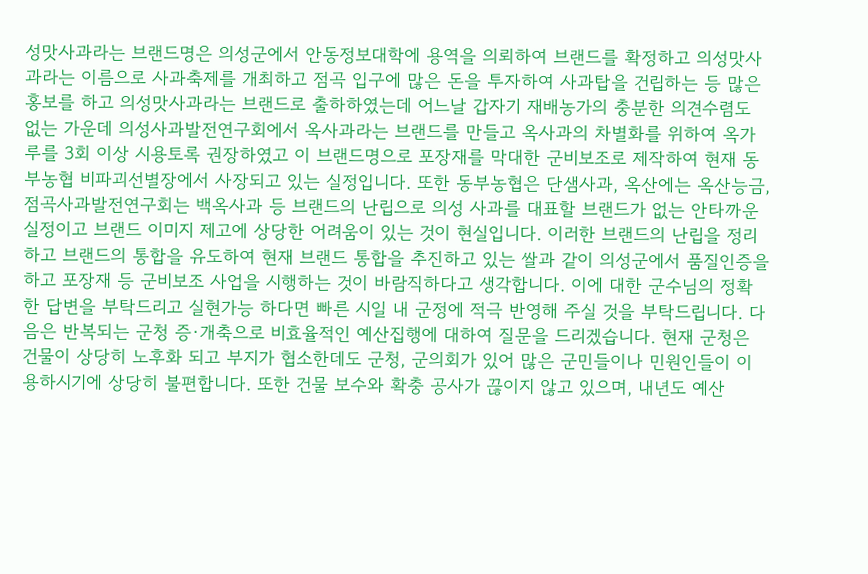성맛사과라는 브랜드명은 의성군에서 안동정보대학에 용역을 의뢰하여 브랜드를 확정하고 의성맛사과라는 이름으로 사과축제를 개최하고 점곡 입구에 많은 돈을 투자하여 사과탑을 건립하는 등 많은 홍보를 하고 의성맛사과라는 브랜드로 출하하였는데 어느날 갑자기 재배농가의 충분한 의견수렴도 없는 가운데 의성사과발전연구회에서 옥사과라는 브랜드를 만들고 옥사과의 차별화를 위하여 옥가루를 3회 이상 시용토록 권장하였고 이 브랜드명으로 포장재를 막대한 군비보조로 제작하여 현재 동부농협 비파괴선별장에서 사장되고 있는 실정입니다. 또한 동부농협은 단샘사과, 옥산에는 옥산능금, 점곡사과발전연구회는 백옥사과 등 브랜드의 난립으로 의성 사과를 대표할 브랜드가 없는 안타까운 실정이고 브랜드 이미지 제고에 상당한 어려움이 있는 것이 현실입니다. 이러한 브랜드의 난립을 정리하고 브랜드의 통합을 유도하여 현재 브랜드 통합을 추진하고 있는 쌀과 같이 의성군에서 품질인증을 하고 포장재 등 군비보조 사업을 시행하는 것이 바람직하다고 생각합니다. 이에 대한 군수님의 정확한 답변을 부탁드리고 실현가능 하다면 빠른 시일 내 군정에 적극 반영해 주실 것을 부탁드립니다. 다음은 반복되는 군청 증·개축으로 비효율적인 예산집행에 대하여 질문을 드리겠습니다. 현재 군청은 건물이 상당히 노후화 되고 부지가 협소한데도 군청, 군의회가 있어 많은 군민들이나 민원인들이 이용하시기에 상당히 불편합니다. 또한 건물 보수와 확충 공사가 끊이지 않고 있으며, 내년도 예산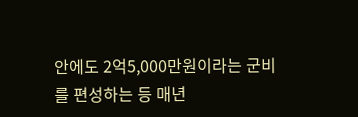안에도 2억5,000만원이라는 군비를 편성하는 등 매년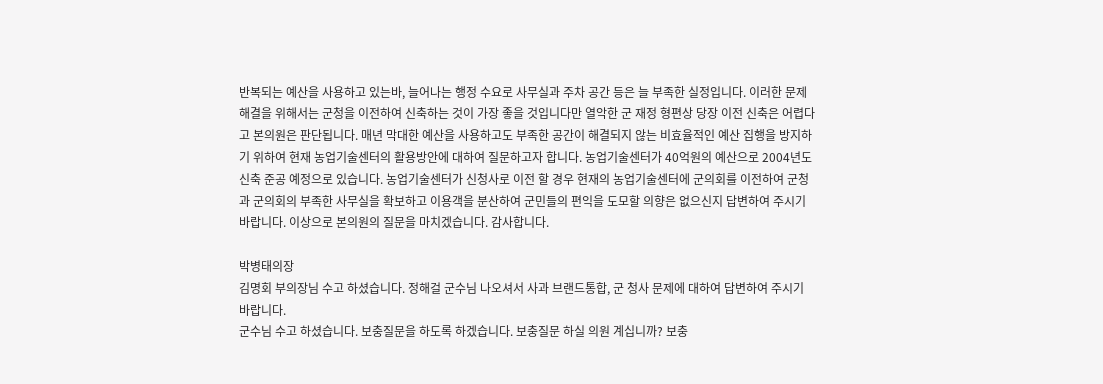반복되는 예산을 사용하고 있는바, 늘어나는 행정 수요로 사무실과 주차 공간 등은 늘 부족한 실정입니다. 이러한 문제 해결을 위해서는 군청을 이전하여 신축하는 것이 가장 좋을 것입니다만 열악한 군 재정 형편상 당장 이전 신축은 어렵다고 본의원은 판단됩니다. 매년 막대한 예산을 사용하고도 부족한 공간이 해결되지 않는 비효율적인 예산 집행을 방지하기 위하여 현재 농업기술센터의 활용방안에 대하여 질문하고자 합니다. 농업기술센터가 40억원의 예산으로 2004년도 신축 준공 예정으로 있습니다. 농업기술센터가 신청사로 이전 할 경우 현재의 농업기술센터에 군의회를 이전하여 군청과 군의회의 부족한 사무실을 확보하고 이용객을 분산하여 군민들의 편익을 도모할 의향은 없으신지 답변하여 주시기 바랍니다. 이상으로 본의원의 질문을 마치겠습니다. 감사합니다.

박병태의장
김명회 부의장님 수고 하셨습니다. 정해걸 군수님 나오셔서 사과 브랜드통합, 군 청사 문제에 대하여 답변하여 주시기 바랍니다.
군수님 수고 하셨습니다. 보충질문을 하도록 하겠습니다. 보충질문 하실 의원 계십니까? 보충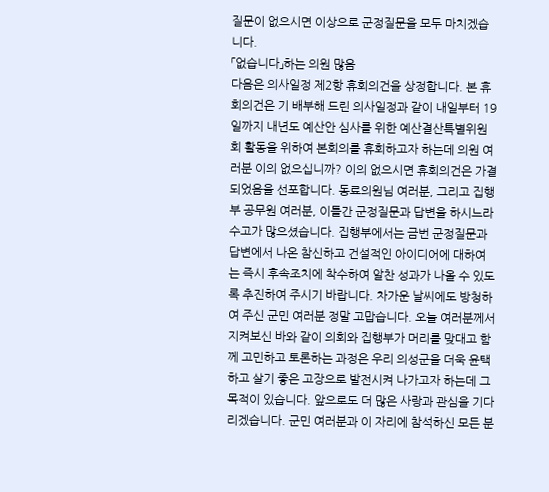질문이 없으시면 이상으로 군정질문을 모두 마치겠습니다.
「없습니다」하는 의원 많음
다음은 의사일정 제2항 휴회의건을 상정합니다. 본 휴회의건은 기 배부해 드린 의사일정과 같이 내일부터 19일까지 내년도 예산안 심사를 위한 예산결산특별위원회 활동을 위하여 본회의를 휴회하고자 하는데 의원 여러분 이의 없으십니까? 이의 없으시면 휴회의건은 가결되었음을 선포합니다. 동료의원님 여러분, 그리고 집행부 공무원 여러분, 이틀간 군정질문과 답변을 하시느라 수고가 많으셨습니다. 집행부에서는 금번 군정질문과 답변에서 나온 참신하고 건설적인 아이디어에 대하여는 즉시 후속조치에 착수하여 알찬 성과가 나올 수 있도록 추진하여 주시기 바랍니다. 차가운 날씨에도 방청하여 주신 군민 여러분 정말 고맙습니다. 오늘 여러분께서 지켜보신 바와 같이 의회와 집행부가 머리를 맞대고 함께 고민하고 토론하는 과정은 우리 의성군을 더욱 윤택하고 살기 좋은 고장으로 발전시켜 나가고자 하는데 그 목적이 있습니다. 앞으로도 더 많은 사랑과 관심을 기다리겠습니다. 군민 여러분과 이 자리에 참석하신 모든 분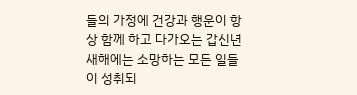들의 가정에 건강과 행운이 항상 함께 하고 다가오는 갑신년 새해에는 소망하는 모든 일들이 성취되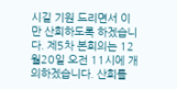시길 기원 드리면서 이만 산회하도록 하겠습니다. 제5차 본회의는 12월20일 오전 11시에 개의하겠습니다. 산회를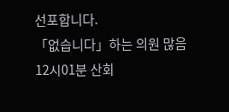선포합니다.
「없습니다」하는 의원 많음
12시01분 산회